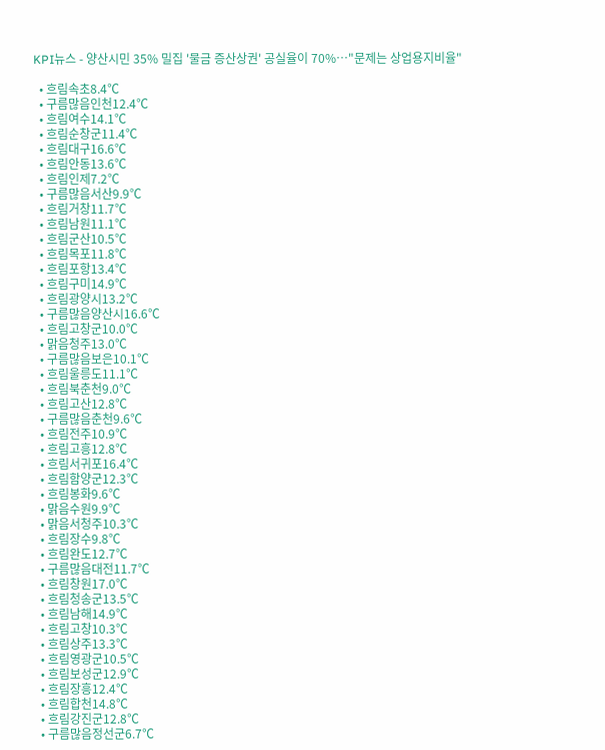KPI뉴스 - 양산시민 35% 밀집 '물금 증산상권' 공실율이 70%…"문제는 상업용지비율"

  • 흐림속초8.4℃
  • 구름많음인천12.4℃
  • 흐림여수14.1℃
  • 흐림순창군11.4℃
  • 흐림대구16.6℃
  • 흐림안동13.6℃
  • 흐림인제7.2℃
  • 구름많음서산9.9℃
  • 흐림거창11.7℃
  • 흐림남원11.1℃
  • 흐림군산10.5℃
  • 흐림목포11.8℃
  • 흐림포항13.4℃
  • 흐림구미14.9℃
  • 흐림광양시13.2℃
  • 구름많음양산시16.6℃
  • 흐림고창군10.0℃
  • 맑음청주13.0℃
  • 구름많음보은10.1℃
  • 흐림울릉도11.1℃
  • 흐림북춘천9.0℃
  • 흐림고산12.8℃
  • 구름많음춘천9.6℃
  • 흐림전주10.9℃
  • 흐림고흥12.8℃
  • 흐림서귀포16.4℃
  • 흐림함양군12.3℃
  • 흐림봉화9.6℃
  • 맑음수원9.9℃
  • 맑음서청주10.3℃
  • 흐림장수9.8℃
  • 흐림완도12.7℃
  • 구름많음대전11.7℃
  • 흐림창원17.0℃
  • 흐림청송군13.5℃
  • 흐림남해14.9℃
  • 흐림고창10.3℃
  • 흐림상주13.3℃
  • 흐림영광군10.5℃
  • 흐림보성군12.9℃
  • 흐림장흥12.4℃
  • 흐림합천14.8℃
  • 흐림강진군12.8℃
  • 구름많음정선군6.7℃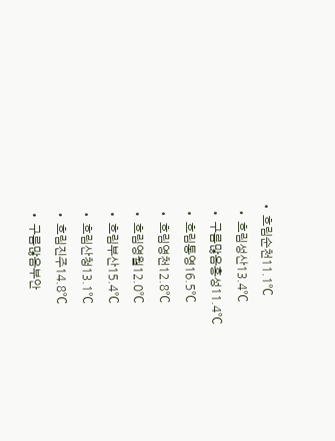• 흐림순천11.1℃
  • 흐림성산13.4℃
  • 구름많음홍성11.4℃
  • 흐림통영16.5℃
  • 흐림영천12.8℃
  • 흐림영월12.0℃
  • 흐림부산15.4℃
  • 흐림산청13.1℃
  • 흐림진주14.8℃
  • 구름많음부안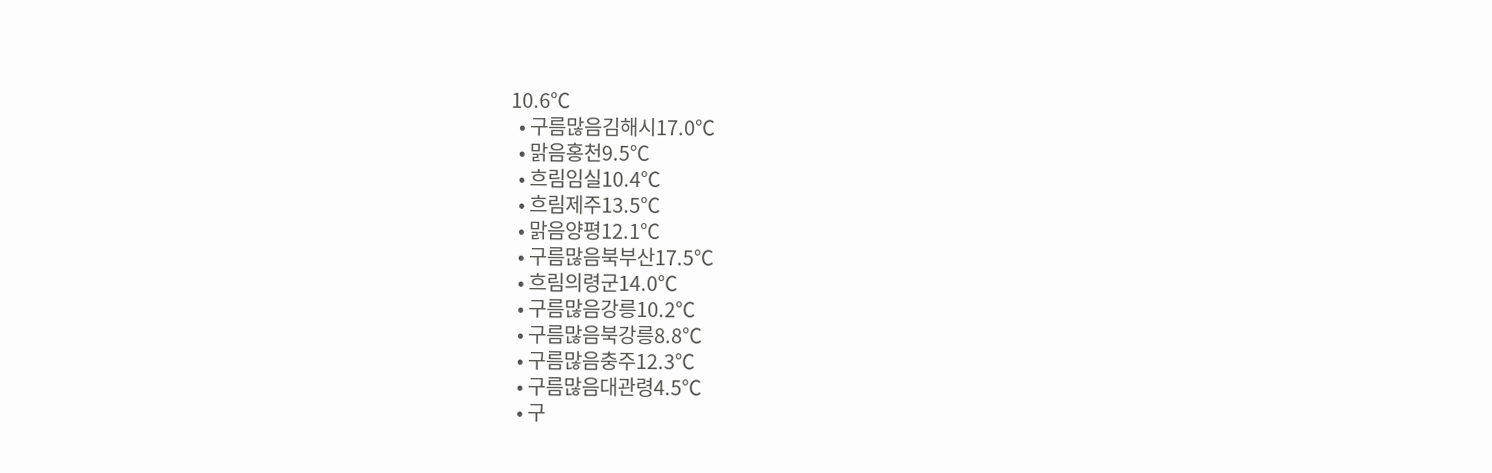10.6℃
  • 구름많음김해시17.0℃
  • 맑음홍천9.5℃
  • 흐림임실10.4℃
  • 흐림제주13.5℃
  • 맑음양평12.1℃
  • 구름많음북부산17.5℃
  • 흐림의령군14.0℃
  • 구름많음강릉10.2℃
  • 구름많음북강릉8.8℃
  • 구름많음충주12.3℃
  • 구름많음대관령4.5℃
  • 구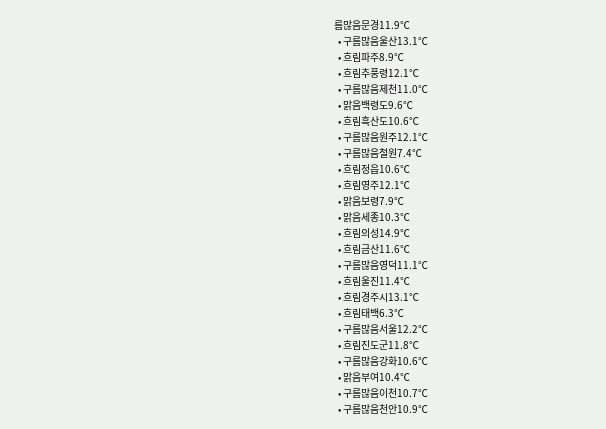름많음문경11.9℃
  • 구름많음울산13.1℃
  • 흐림파주8.9℃
  • 흐림추풍령12.1℃
  • 구름많음제천11.0℃
  • 맑음백령도9.6℃
  • 흐림흑산도10.6℃
  • 구름많음원주12.1℃
  • 구름많음철원7.4℃
  • 흐림정읍10.6℃
  • 흐림영주12.1℃
  • 맑음보령7.9℃
  • 맑음세종10.3℃
  • 흐림의성14.9℃
  • 흐림금산11.6℃
  • 구름많음영덕11.1℃
  • 흐림울진11.4℃
  • 흐림경주시13.1℃
  • 흐림태백6.3℃
  • 구름많음서울12.2℃
  • 흐림진도군11.8℃
  • 구름많음강화10.6℃
  • 맑음부여10.4℃
  • 구름많음이천10.7℃
  • 구름많음천안10.9℃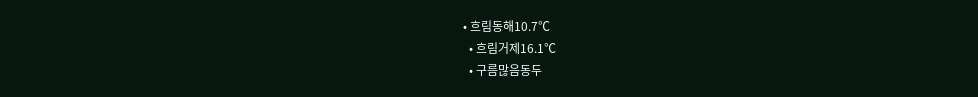• 흐림동해10.7℃
  • 흐림거제16.1℃
  • 구름많음동두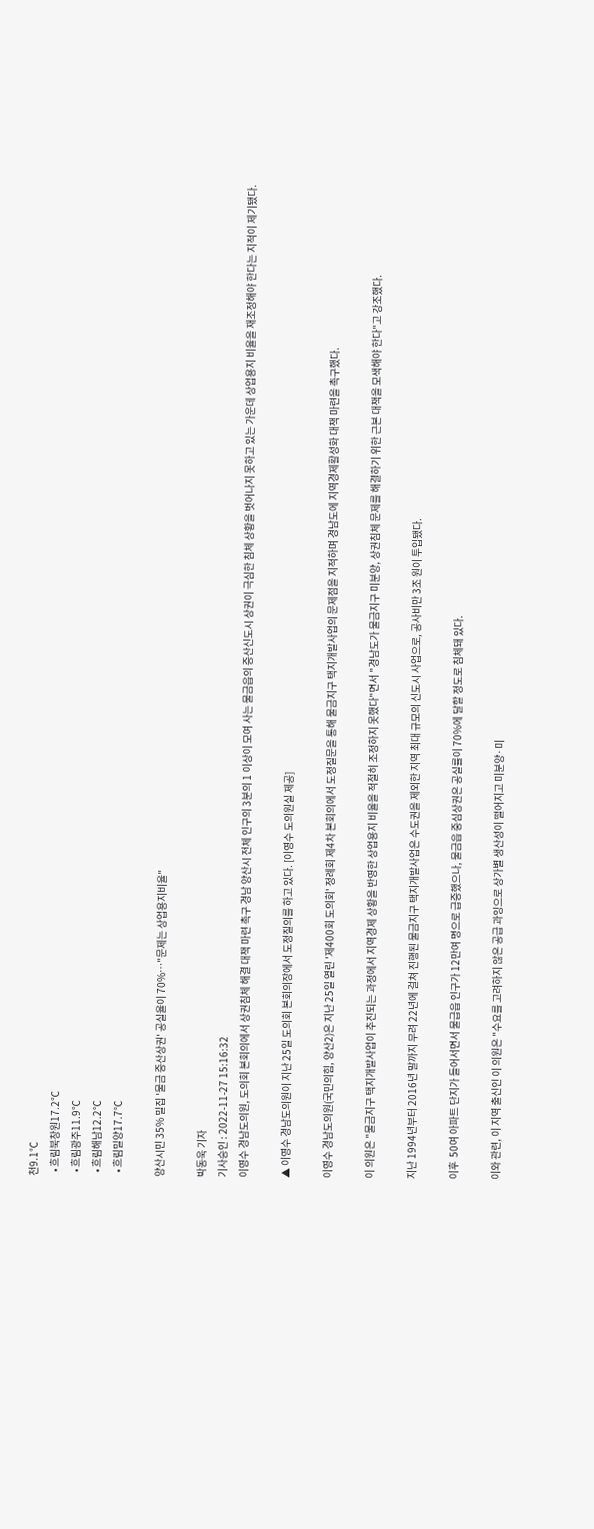천9.1℃
  • 흐림북창원17.2℃
  • 흐림광주11.9℃
  • 흐림해남12.2℃
  • 흐림밀양17.7℃

양산시민 35% 밀집 '물금 증산상권' 공실율이 70%…"문제는 상업용지비율"

박동욱 기자
기사승인 : 2022-11-27 15:16:32
이영수 경남도의원, 도의회 본회의에서 상권침체 해결 대책 마련 촉구 경남 양산시 전체 인구의 3분의 1 이상이 모여 사는 물금읍의 증산신도시 상권이 극심한 침체 상황을 벗어나지 못하고 있는 가운데 상업용지 비율을 재조정해야 한다는 지적이 제기됐다.

▲ 이영수 경남도의원이 지난 25일 도의회 본회의장에서 도정질의를 하고 있다. [이영수 도의원실 제공]

이영수 경남도의원(국민의힘, 양산2)은 지난 25일 열린 '제400회 도의회' 정례회 제4차 본회의에서 도정질문을 통해 물금지구 택지개발사업의 문제점을 지적하며 경남도에 지역경제활성화 대책 마련을 촉구했다.

이 의원은 "물금지구 택지개발사업이 추진되는 과정에서 지역경제 상황을 반영한 상업용지 비율을 적절히 조정하지 못했다"면서 "경남도가 물금지구 미분양, 상권침체 문제를 해결하기 위한 근본 대책을 모색해야 한다"고 강조했다.

지난 1994년부터 2016년 말까지 무려 22년에 걸쳐 진행된 물금지구 택지개발사업은 수도권을 제외한 지역 최대 규모의 신도시 사업으로, 공사비만 3조 원이 투입됐다.

이후  50여 아파트 단지가 들어서면서 물급읍 인구가 12만여 명으로 급증했으나, 물금읍 중심상권은 공실률이 70%에 달할 정도로 침체돼 있다.

이와 관련, 이 지역 출신인 이 의원은 "수요를 고려하지 않은 공급 과잉으로 상가별 생산성이 떨어지고 미분양·미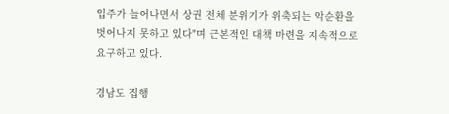입주가 늘어나면서 상권 전체 분위기가 위축되는 악순환을 벗어나지 못하고 있다"며 근본적인 대책 마련을 지속적으로 요구하고 있다.

경남도 집행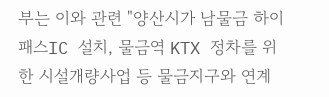부는 이와 관련 "양산시가 남물금 하이패스IC 설치, 물금역 KTX 정차를 위한 시설개량사업 등 물금지구와 연계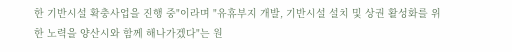한 기반시설 확충사업을 진행 중"이라며 "유휴부지 개발, 기반시설 설치 및 상권 활성화를 위한 노력을 양산시와 함께 해나가겠다"는 원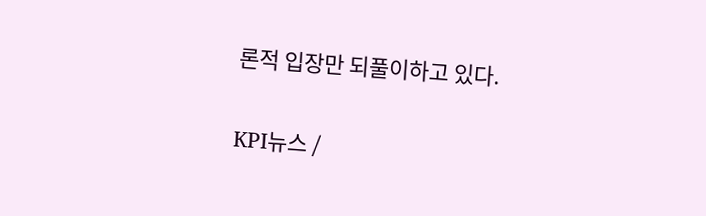론적 입장만 되풀이하고 있다.

KPI뉴스 /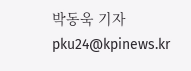박동욱 기자 pku24@kpinews.kr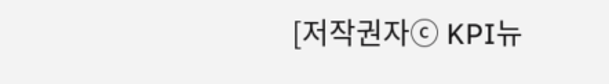[저작권자ⓒ KPI뉴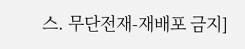스. 무단전재-재배포 금지]